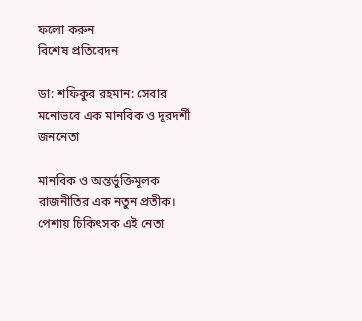ফলো করুন
বিশেষ প্রতিবেদন

ডা: শফিকুর রহমান: সেবার মনোভবে এক মানবিক ও দূরদর্শী জননেতা

মানবিক ও অন্তর্ভুক্তিমূলক রাজনীতির এক নতুন প্রতীক। পেশায় চিকিৎসক এই নেতা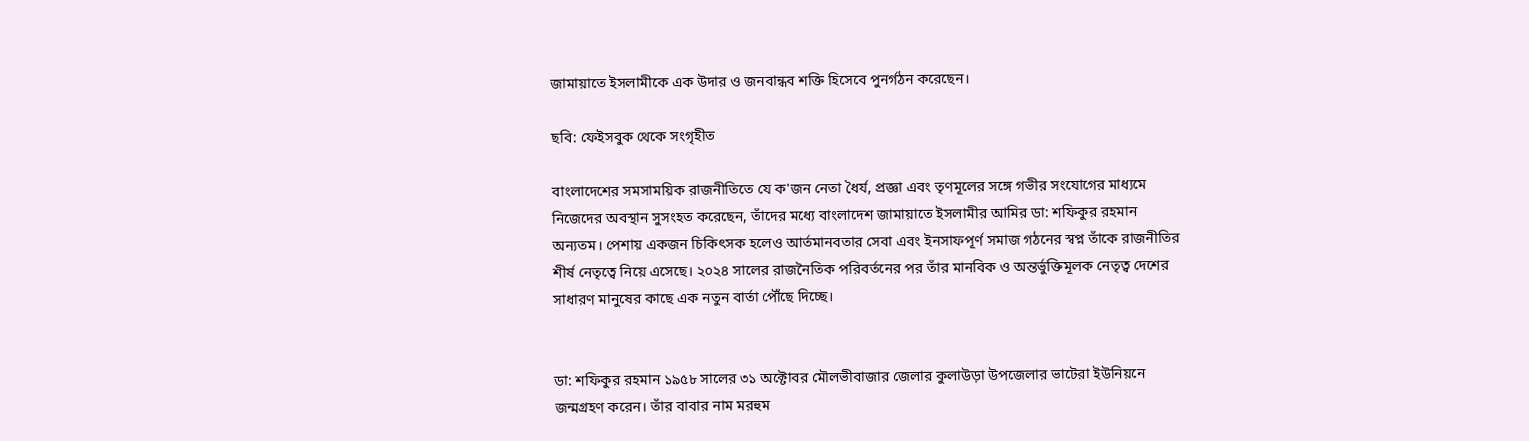জামায়াতে ইসলামীকে এক উদার ও জনবান্ধব শক্তি হিসেবে পুনর্গঠন করেছেন।

ছবি: ফেইসবুক থেকে সংগৃহীত

বাংলাদেশের সমসাময়িক রাজনীতিতে যে ক'জন নেতা ধৈর্য, প্রজ্ঞা এবং তৃণমূলের সঙ্গে গভীর সংযোগের মাধ্যমে নিজেদের অবস্থান সুসংহত করেছেন, তাঁদের মধ্যে বাংলাদেশ জামায়াতে ইসলামীর আমির ডা: শফিকুর রহমান অন্যতম। পেশায় একজন চিকিৎসক হলেও আর্তমানবতার সেবা এবং ইনসাফপূর্ণ সমাজ গঠনের স্বপ্ন তাঁকে রাজনীতির শীর্ষ নেতৃত্বে নিয়ে এসেছে। ২০২৪ সালের রাজনৈতিক পরিবর্তনের পর তাঁর মানবিক ও অন্তর্ভুক্তিমূলক নেতৃত্ব দেশের সাধারণ মানুষের কাছে এক নতুন বার্তা পৌঁছে দিচ্ছে।


ডা: শফিকুর রহমান ১৯৫৮ সালের ৩১ অক্টোবর মৌলভীবাজার জেলার কুলাউড়া উপজেলার ভাটেরা ইউনিয়নে জন্মগ্রহণ করেন। তাঁর বাবার নাম মরহুম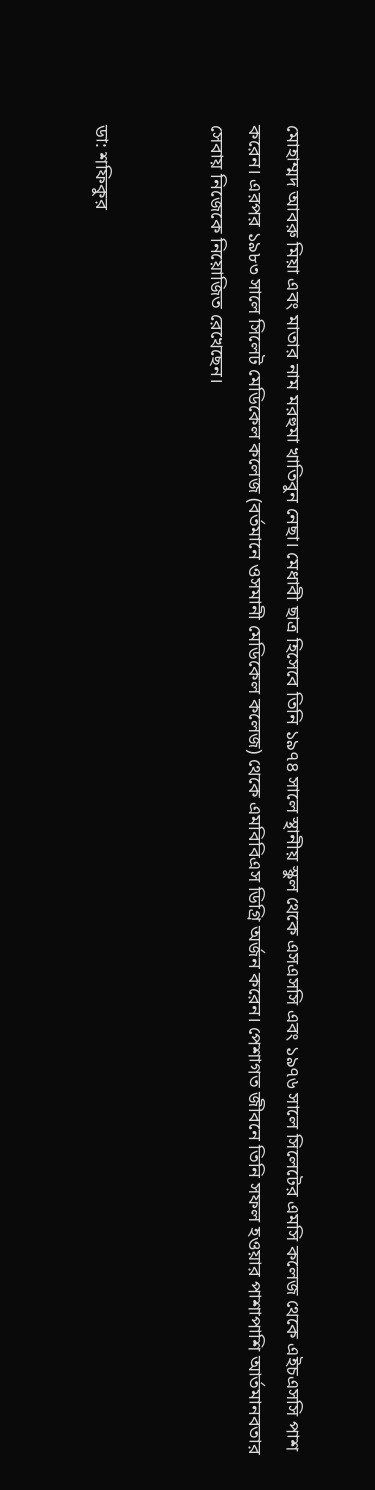মোহাম্মদ আবরু মিয়া এবং মাতার নাম মরহুমা খাতিবুন নেছা। মেধাবী ছাত্র হিসেবে তিনি ১৯৭৪ সালে স্থানীয় স্কুল থেকে এসএসসি এবং ১৯৭৬ সালে সিলেটের এমসি কলেজ থেকে এইচএসসি পাশ করেন। এরপর ১৯৮৩ সালে সিলেট মেডিকেল কলেজ (বর্তমানে ওসমানী মেডিকেল কলেজ) থেকে এমবিবিএস ডিগ্রি অর্জন করেন। পেশাগত জীবনে তিনি সফল হওয়ার পাশাপাশি আর্তমানবতার সেবায় নিজেকে নিয়োজিত রেখেছেন।


ডা: শফিকুর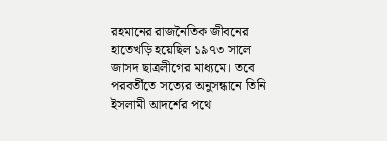রহমানের রাজনৈতিক জীবনের হাতেখড়ি হয়েছিল ১৯৭৩ সালে জাসদ ছাত্রলীগের মাধ্যমে। তবে পরবর্তীতে সত্যের অনুসন্ধানে তিনি ইসলামী আদর্শের পথে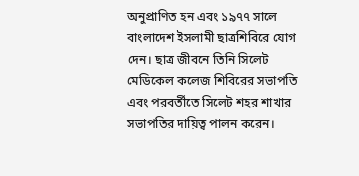অনুপ্রাণিত হন এবং ১৯৭৭ সালে বাংলাদেশ ইসলামী ছাত্রশিবিরে যোগ দেন। ছাত্র জীবনে তিনি সিলেট মেডিকেল কলেজ শিবিরের সভাপতি এবং পরবর্তীতে সিলেট শহর শাখার সভাপতির দায়িত্ব পালন করেন।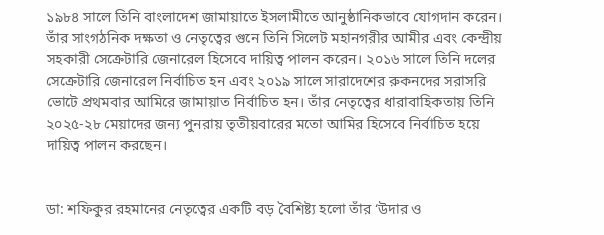১৯৮৪ সালে তিনি বাংলাদেশ জামায়াতে ইসলামীতে আনুষ্ঠানিকভাবে যোগদান করেন। তাঁর সাংগঠনিক দক্ষতা ও নেতৃত্বের গুনে তিনি সিলেট মহানগরীর আমীর এবং কেন্দ্রীয় সহকারী সেক্রেটারি জেনারেল হিসেবে দায়িত্ব পালন করেন। ২০১৬ সালে তিনি দলের সেক্রেটারি জেনারেল নির্বাচিত হন এবং ২০১৯ সালে সারাদেশের রুকনদের সরাসরি ভোটে প্রথমবার আমিরে জামায়াত নির্বাচিত হন। তাঁর নেতৃত্বের ধারাবাহিকতায় তিনি ২০২৫-২৮ মেয়াদের জন্য পুনরায় তৃতীয়বারের মতো আমির হিসেবে নির্বাচিত হয়ে দায়িত্ব পালন করছেন।


ডা: শফিকুর রহমানের নেতৃত্বের একটি বড় বৈশিষ্ট্য হলো তাঁর ‘উদার ও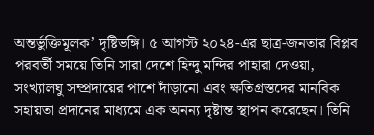অন্তর্ভুক্তিমূলক’ দৃষ্টিভঙ্গি। ৫ আগস্ট ২০২৪-এর ছাত্র-জনতার বিপ্লব পরবর্তী সময়ে তিনি সারা দেশে হিন্দু মন্দির পাহারা দেওয়া, সংখ্যালঘু সম্প্রদায়ের পাশে দাঁড়ানো এবং ক্ষতিগ্রস্তদের মানবিক সহায়তা প্রদানের মাধ্যমে এক অনন্য দৃষ্টান্ত স্থাপন করেছেন। তিনি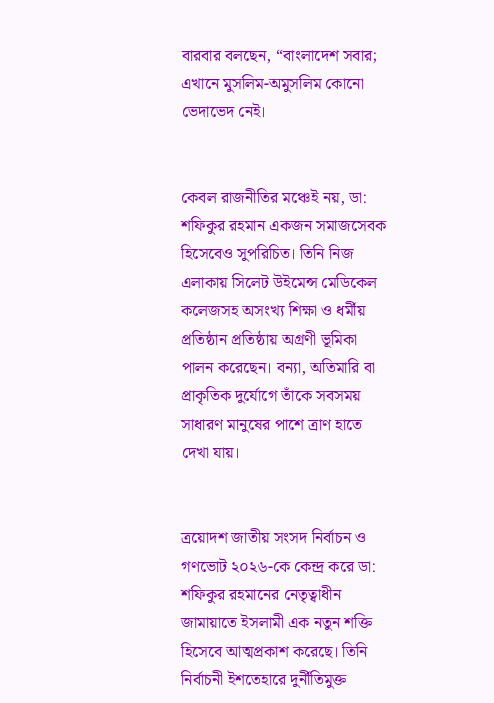বারবার বলছেন, “বাংলাদেশ সবার; এখানে মুসলিম-অমুসলিম কোনো ভেদাভেদ নেই।


কেবল রাজনীতির মঞ্চেই নয়, ডা: শফিকুর রহমান একজন সমাজসেবক হিসেবেও সুপরিচিত। তিনি নিজ এলাকায় সিলেট উইমেন্স মেডিকেল কলেজসহ অসংখ্য শিক্ষা ও ধর্মীয় প্রতিষ্ঠান প্রতিষ্ঠায় অগ্রণী ভূমিকা পালন করেছেন। বন্যা, অতিমারি বা প্রাকৃতিক দুর্যোগে তাঁকে সবসময় সাধারণ মানুষের পাশে ত্রাণ হাতে দেখা যায়।


ত্রয়োদশ জাতীয় সংসদ নির্বাচন ও গণভোট ২০২৬-কে কেন্দ্র করে ডা: শফিকুর রহমানের নেতৃত্বাধীন জামায়াতে ইসলামী এক নতুন শক্তি হিসেবে আত্মপ্রকাশ করেছে। তিনি নির্বাচনী ইশতেহারে দুর্নীতিমুক্ত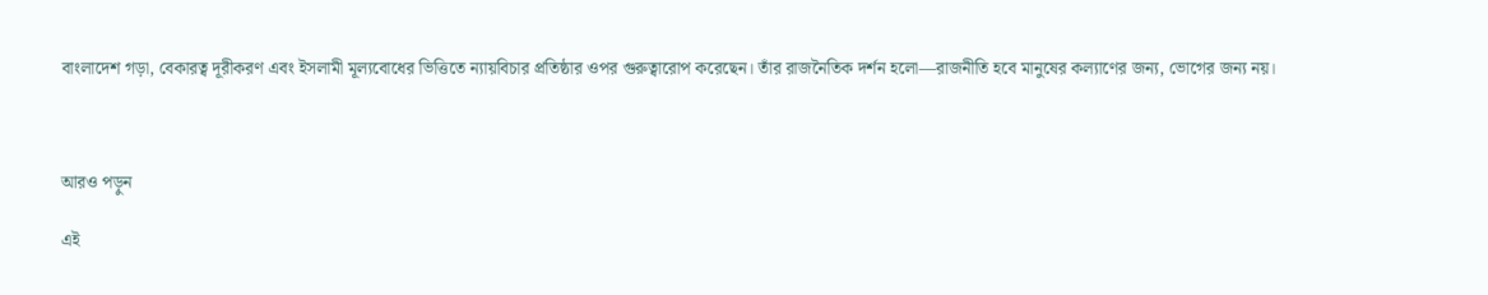বাংলাদেশ গড়া, বেকারত্ব দূরীকরণ এবং ইসলামী মূল্যবোধের ভিত্তিতে ন্যায়বিচার প্রতিষ্ঠার ওপর গুরুত্বারোপ করেছেন। তাঁর রাজনৈতিক দর্শন হলো—রাজনীতি হবে মানুষের কল্যাণের জন্য, ভোগের জন্য নয়।



আরও পড়ুন

এই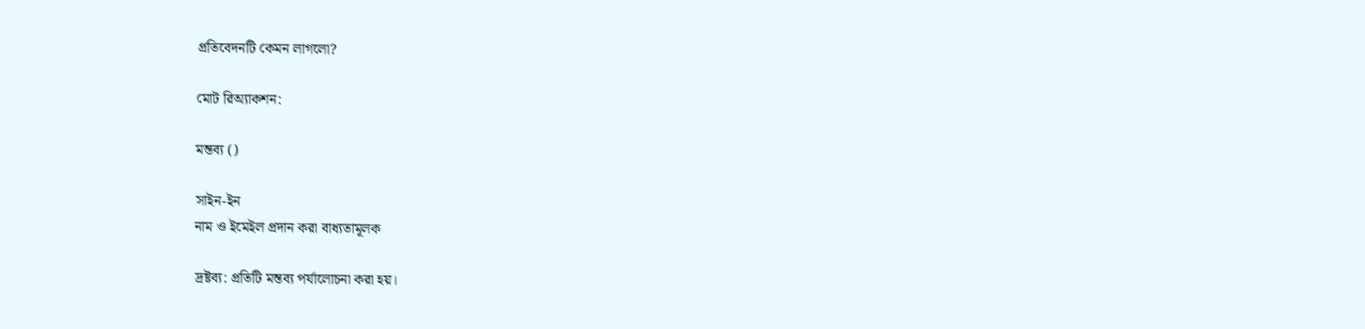প্রতিবেদনটি কেমন লাগলো?

মোট রিঅ্যাকশন:

মন্তব্য ()

সাইন-ইন
নাম ও ইমেইল প্রদান করা বাধ্যতামূলক

দ্রষ্টব্য: প্রতিটি মন্তব্য পর্যালোচনা করা হয়।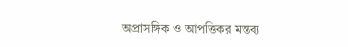অপ্রাসঙ্গিক ও আপত্তিকর মন্তব্য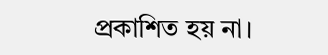প্রকাশিত হয় না।